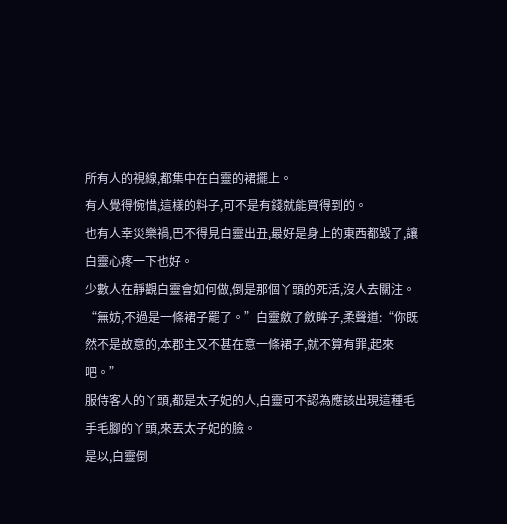所有人的視線,都集中在白靈的裙擺上。
有人覺得惋惜,這樣的料子,可不是有錢就能買得到的。
也有人幸災樂禍,巴不得見白靈出丑,最好是身上的東西都毀了,讓白靈心疼一下也好。
少數人在靜觀白靈會如何做,倒是那個丫頭的死活,沒人去關注。
“無妨,不過是一條裙子罷了。”白靈斂了斂眸子,柔聲道:“你既然不是故意的,本郡主又不甚在意一條裙子,就不算有罪,起來吧。”
服侍客人的丫頭,都是太子妃的人,白靈可不認為應該出現這種毛手毛腳的丫頭,來丟太子妃的臉。
是以,白靈倒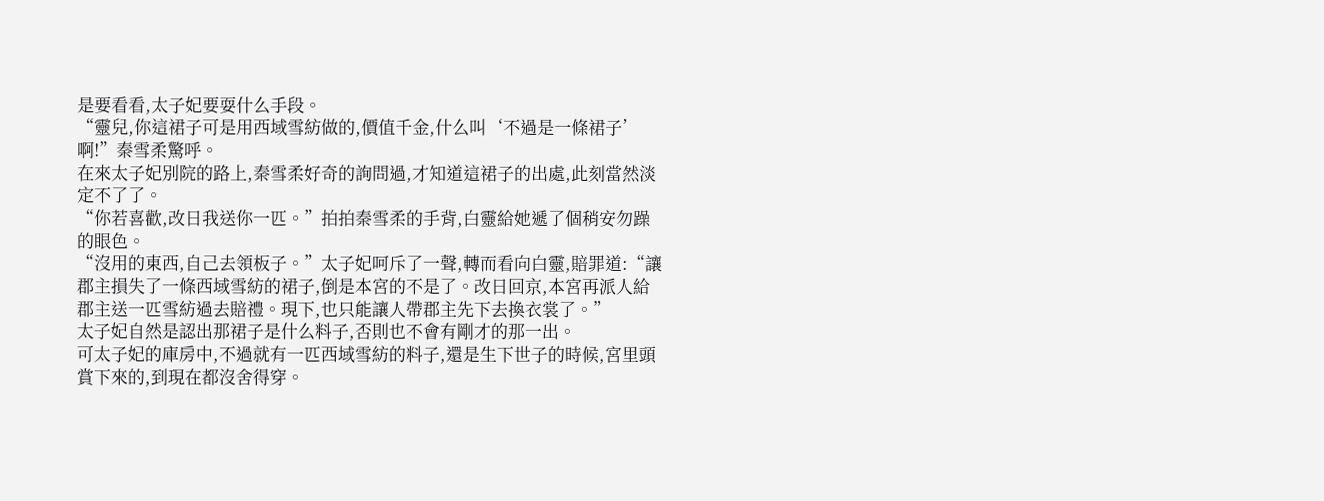是要看看,太子妃要耍什么手段。
“靈兒,你這裙子可是用西域雪紡做的,價值千金,什么叫‘不過是一條裙子’啊!”秦雪柔驚呼。
在來太子妃別院的路上,秦雪柔好奇的詢問過,才知道這裙子的出處,此刻當然淡定不了了。
“你若喜歡,改日我送你一匹。”拍拍秦雪柔的手背,白靈給她遞了個稍安勿躁的眼色。
“沒用的東西,自己去領板子。”太子妃呵斥了一聲,轉而看向白靈,賠罪道:“讓郡主損失了一條西域雪紡的裙子,倒是本宮的不是了。改日回京,本宮再派人給郡主送一匹雪紡過去賠禮。現下,也只能讓人帶郡主先下去換衣裳了。”
太子妃自然是認出那裙子是什么料子,否則也不會有剛才的那一出。
可太子妃的庫房中,不過就有一匹西域雪紡的料子,還是生下世子的時候,宮里頭賞下來的,到現在都沒舍得穿。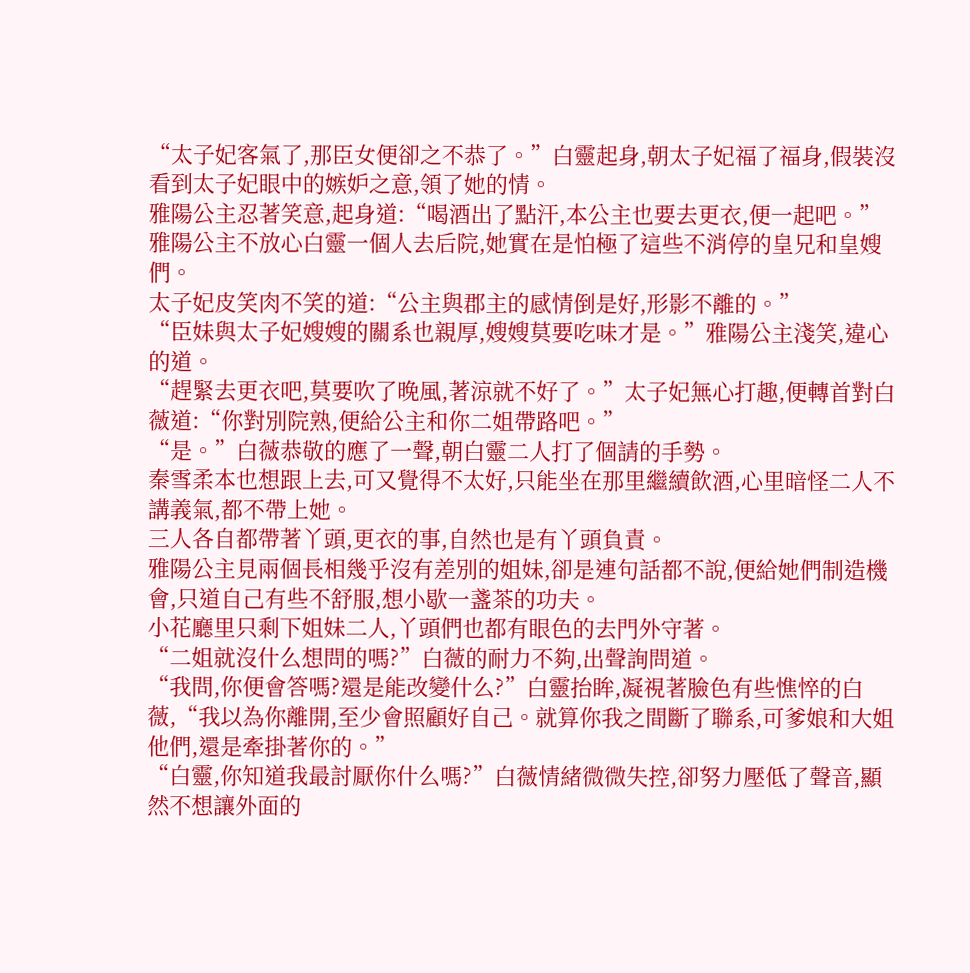“太子妃客氣了,那臣女便卻之不恭了。”白靈起身,朝太子妃福了福身,假裝沒看到太子妃眼中的嫉妒之意,領了她的情。
雅陽公主忍著笑意,起身道:“喝酒出了點汗,本公主也要去更衣,便一起吧。”
雅陽公主不放心白靈一個人去后院,她實在是怕極了這些不消停的皇兄和皇嫂們。
太子妃皮笑肉不笑的道:“公主與郡主的感情倒是好,形影不離的。”
“臣妹與太子妃嫂嫂的關系也親厚,嫂嫂莫要吃味才是。”雅陽公主淺笑,違心的道。
“趕緊去更衣吧,莫要吹了晚風,著涼就不好了。”太子妃無心打趣,便轉首對白薇道:“你對別院熟,便給公主和你二姐帶路吧。”
“是。”白薇恭敬的應了一聲,朝白靈二人打了個請的手勢。
秦雪柔本也想跟上去,可又覺得不太好,只能坐在那里繼續飲酒,心里暗怪二人不講義氣,都不帶上她。
三人各自都帶著丫頭,更衣的事,自然也是有丫頭負責。
雅陽公主見兩個長相幾乎沒有差別的姐妹,卻是連句話都不說,便給她們制造機會,只道自己有些不舒服,想小歇一盞茶的功夫。
小花廳里只剩下姐妹二人,丫頭們也都有眼色的去門外守著。
“二姐就沒什么想問的嗎?”白薇的耐力不夠,出聲詢問道。
“我問,你便會答嗎?還是能改變什么?”白靈抬眸,凝視著臉色有些憔悴的白薇,“我以為你離開,至少會照顧好自己。就算你我之間斷了聯系,可爹娘和大姐他們,還是牽掛著你的。”
“白靈,你知道我最討厭你什么嗎?”白薇情緒微微失控,卻努力壓低了聲音,顯然不想讓外面的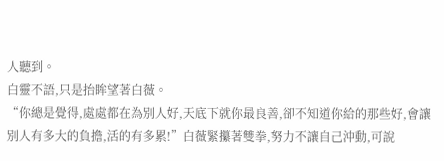人聽到。
白靈不語,只是抬眸望著白薇。
“你總是覺得,處處都在為別人好,天底下就你最良善,卻不知道你給的那些好,會讓別人有多大的負擔,活的有多累!”白薇緊攥著雙拳,努力不讓自己沖動,可說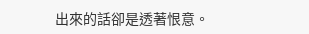出來的話卻是透著恨意。